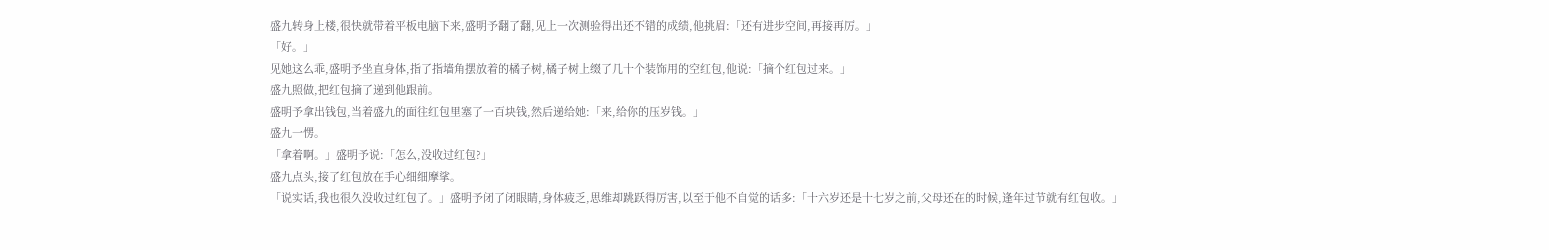盛九转身上楼,很快就带着平板电脑下来,盛明予翻了翻,见上一次测验得出还不错的成绩,他挑眉:「还有进步空间,再接再厉。」
「好。」
见她这么乖,盛明予坐直身体,指了指墙角摆放着的橘子树,橘子树上缀了几十个装饰用的空红包,他说:「摘个红包过来。」
盛九照做,把红包摘了递到他跟前。
盛明予拿出钱包,当着盛九的面往红包里塞了一百块钱,然后递给她:「来,给你的压岁钱。」
盛九一愣。
「拿着啊。」盛明予说:「怎么,没收过红包?」
盛九点头,接了红包放在手心细细摩挲。
「说实话,我也很久没收过红包了。」盛明予闭了闭眼睛,身体疲乏,思维却跳跃得厉害,以至于他不自觉的话多:「十六岁还是十七岁之前,父母还在的时候,逢年过节就有红包收。」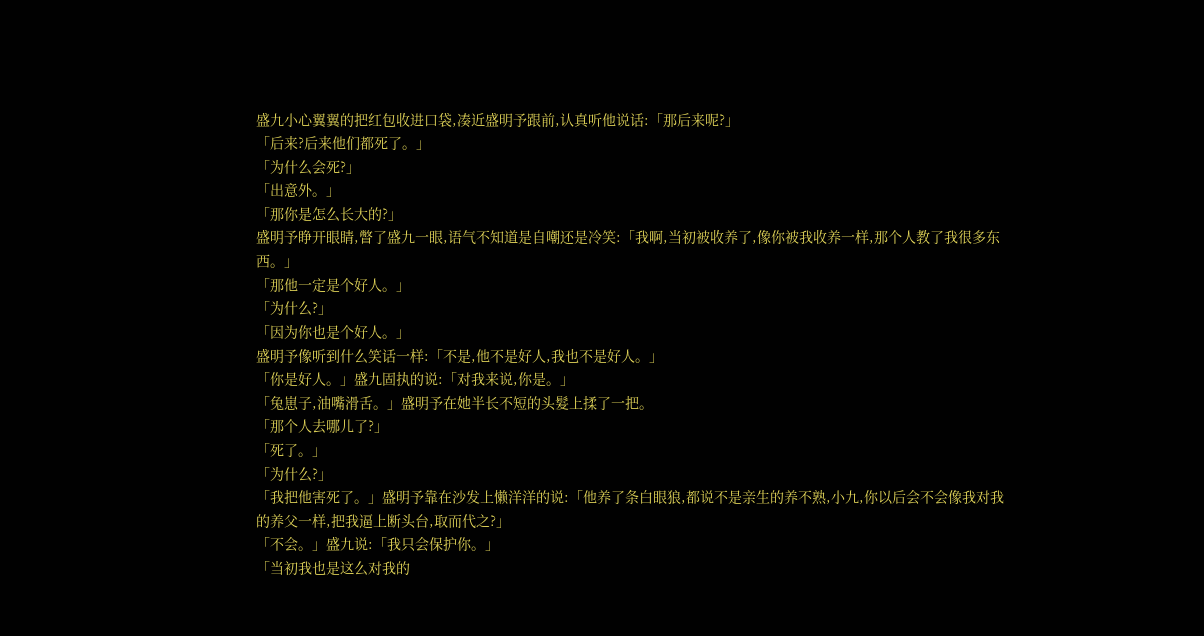盛九小心翼翼的把红包收进口袋,凑近盛明予跟前,认真听他说话:「那后来呢?」
「后来?后来他们都死了。」
「为什么会死?」
「出意外。」
「那你是怎么长大的?」
盛明予睁开眼睛,瞥了盛九一眼,语气不知道是自嘲还是冷笑:「我啊,当初被收养了,像你被我收养一样,那个人教了我很多东西。」
「那他一定是个好人。」
「为什么?」
「因为你也是个好人。」
盛明予像听到什么笑话一样:「不是,他不是好人,我也不是好人。」
「你是好人。」盛九固执的说:「对我来说,你是。」
「兔崽子,油嘴滑舌。」盛明予在她半长不短的头髮上揉了一把。
「那个人去哪儿了?」
「死了。」
「为什么?」
「我把他害死了。」盛明予靠在沙发上懒洋洋的说:「他养了条白眼狼,都说不是亲生的养不熟,小九,你以后会不会像我对我的养父一样,把我逼上断头台,取而代之?」
「不会。」盛九说:「我只会保护你。」
「当初我也是这么对我的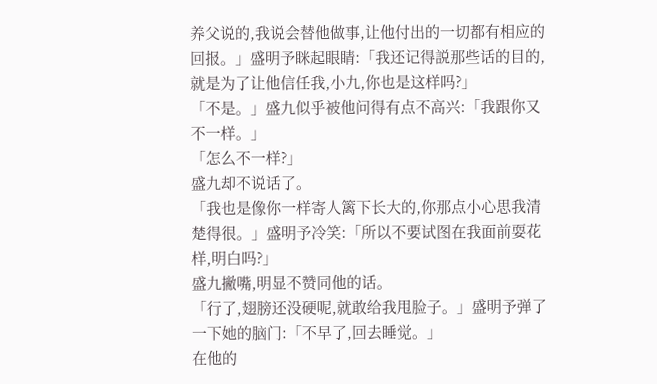养父说的,我说会替他做事,让他付出的一切都有相应的回报。」盛明予眯起眼睛:「我还记得説那些话的目的,就是为了让他信任我,小九,你也是这样吗?」
「不是。」盛九似乎被他问得有点不高兴:「我跟你又不一样。」
「怎么不一样?」
盛九却不说话了。
「我也是像你一样寄人篱下长大的,你那点小心思我清楚得很。」盛明予冷笑:「所以不要试图在我面前耍花样,明白吗?」
盛九撇嘴,明显不赞同他的话。
「行了,翅膀还没硬呢,就敢给我甩脸子。」盛明予弹了一下她的脑门:「不早了,回去睡觉。」
在他的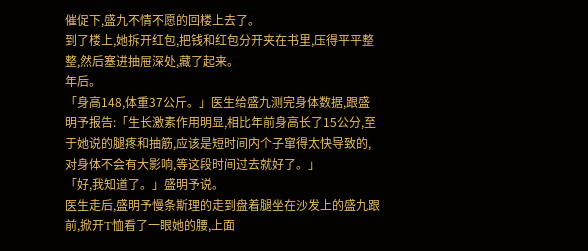催促下,盛九不情不愿的回楼上去了。
到了楼上,她拆开红包,把钱和红包分开夹在书里,压得平平整整,然后塞进抽屉深处,藏了起来。
年后。
「身高148,体重37公斤。」医生给盛九测完身体数据,跟盛明予报告:「生长激素作用明显,相比年前身高长了15公分,至于她说的腿疼和抽筋,应该是短时间内个子窜得太快导致的,对身体不会有大影响,等这段时间过去就好了。」
「好,我知道了。」盛明予说。
医生走后,盛明予慢条斯理的走到盘着腿坐在沙发上的盛九跟前,掀开T恤看了一眼她的腰,上面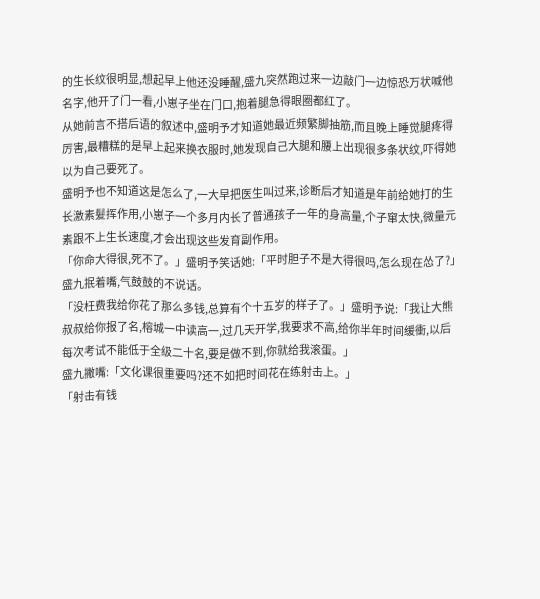的生长纹很明显,想起早上他还没睡醒,盛九突然跑过来一边敲门一边惊恐万状喊他名字,他开了门一看,小崽子坐在门口,抱着腿急得眼圈都红了。
从她前言不搭后语的叙述中,盛明予才知道她最近频繁脚抽筋,而且晚上睡觉腿疼得厉害,最糟糕的是早上起来换衣服时,她发现自己大腿和腰上出现很多条状纹,吓得她以为自己要死了。
盛明予也不知道这是怎么了,一大早把医生叫过来,诊断后才知道是年前给她打的生长激素髮挥作用,小崽子一个多月内长了普通孩子一年的身高量,个子窜太快,微量元素跟不上生长速度,才会出现这些发育副作用。
「你命大得很,死不了。」盛明予笑话她:「平时胆子不是大得很吗,怎么现在怂了?」
盛九抿着嘴,气鼓鼓的不说话。
「没枉费我给你花了那么多钱,总算有个十五岁的样子了。」盛明予说:「我让大熊叔叔给你报了名,榕城一中读高一,过几天开学,我要求不高,给你半年时间缓衝,以后每次考试不能低于全级二十名,要是做不到,你就给我滚蛋。」
盛九撇嘴:「文化课很重要吗?还不如把时间花在练射击上。」
「射击有钱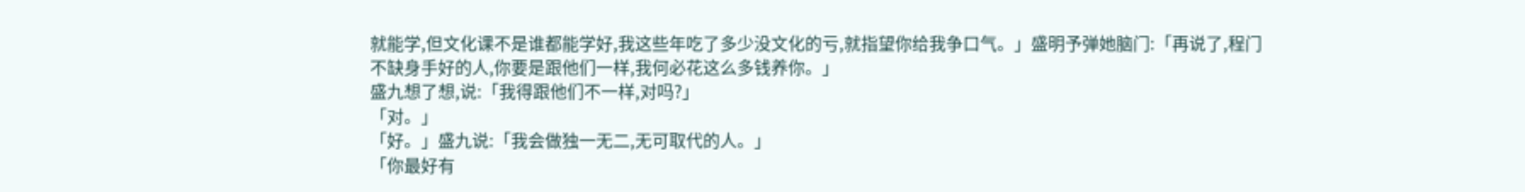就能学,但文化课不是谁都能学好,我这些年吃了多少没文化的亏,就指望你给我争口气。」盛明予弹她脑门:「再说了,程门不缺身手好的人,你要是跟他们一样,我何必花这么多钱养你。」
盛九想了想,说:「我得跟他们不一样,对吗?」
「对。」
「好。」盛九说:「我会做独一无二,无可取代的人。」
「你最好有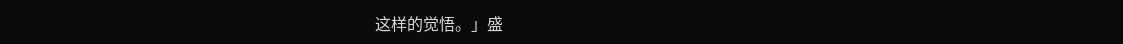这样的觉悟。」盛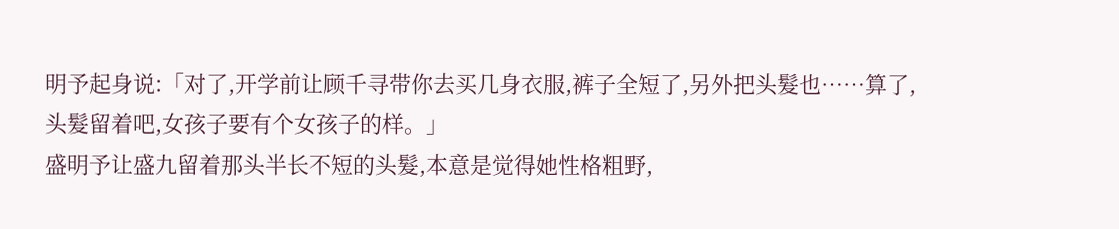明予起身说:「对了,开学前让顾千寻带你去买几身衣服,裤子全短了,另外把头髮也……算了,头髮留着吧,女孩子要有个女孩子的样。」
盛明予让盛九留着那头半长不短的头髮,本意是觉得她性格粗野,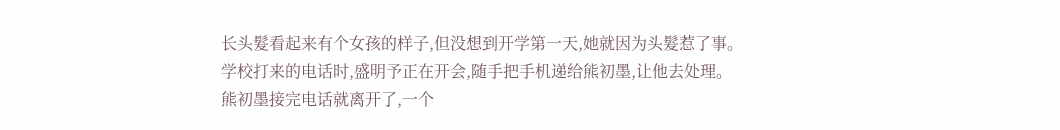长头髮看起来有个女孩的样子,但没想到开学第一天,她就因为头髮惹了事。
学校打来的电话时,盛明予正在开会,随手把手机递给熊初墨,让他去处理。
熊初墨接完电话就离开了,一个